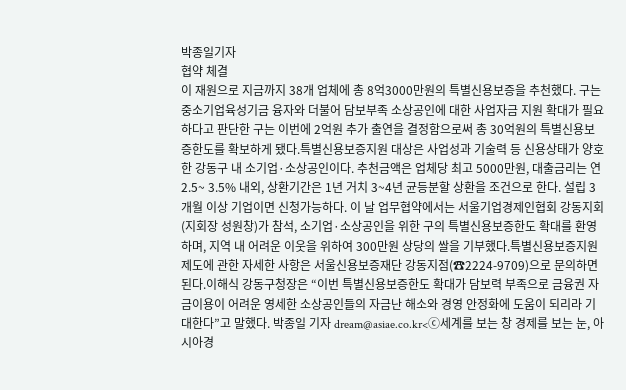박종일기자
협약 체결
이 재원으로 지금까지 38개 업체에 총 8억3000만원의 특별신용보증을 추천했다. 구는 중소기업육성기금 융자와 더불어 담보부족 소상공인에 대한 사업자금 지원 확대가 필요하다고 판단한 구는 이번에 2억원 추가 출연을 결정함으로써 총 30억원의 특별신용보증한도를 확보하게 됐다.특별신용보증지원 대상은 사업성과 기술력 등 신용상태가 양호한 강동구 내 소기업·소상공인이다. 추천금액은 업체당 최고 5000만원, 대출금리는 연 2.5~ 3.5% 내외, 상환기간은 1년 거치 3~4년 균등분할 상환을 조건으로 한다. 설립 3개월 이상 기업이면 신청가능하다. 이 날 업무협약에서는 서울기업경제인협회 강동지회(지회장 성원창)가 참석, 소기업·소상공인을 위한 구의 특별신용보증한도 확대를 환영하며, 지역 내 어려운 이웃을 위하여 300만원 상당의 쌀을 기부했다.특별신용보증지원 제도에 관한 자세한 사항은 서울신용보증재단 강동지점(☎2224-9709)으로 문의하면 된다.이해식 강동구청장은 “이번 특별신용보증한도 확대가 담보력 부족으로 금융권 자금이용이 어려운 영세한 소상공인들의 자금난 해소와 경영 안정화에 도움이 되리라 기대한다”고 말했다. 박종일 기자 dream@asiae.co.kr<ⓒ세계를 보는 창 경제를 보는 눈, 아시아경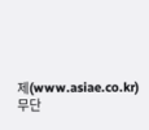제(www.asiae.co.kr) 무단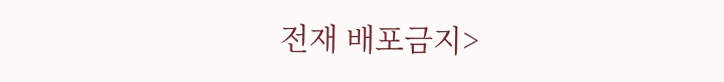전재 배포금지>